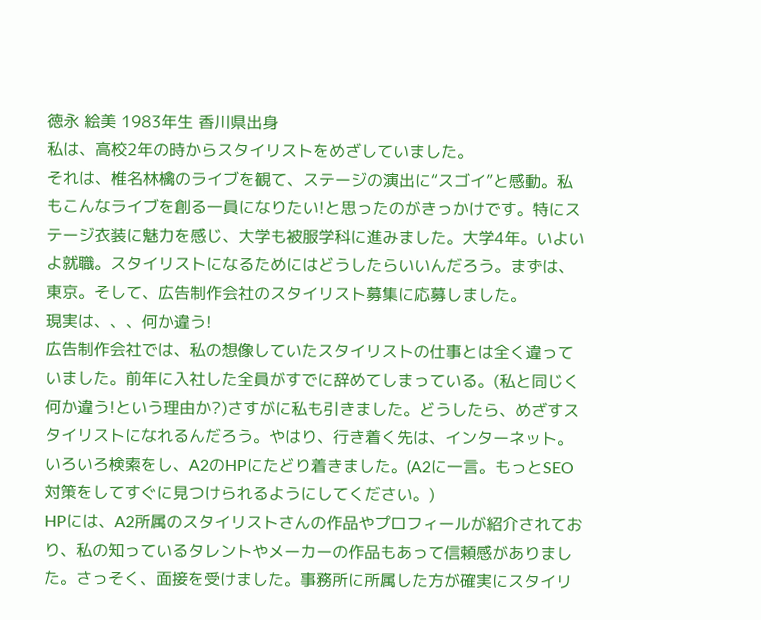徳永 絵美 1983年生 香川県出身
私は、高校2年の時からスタイリストをめざしていました。
それは、椎名林檎のライブを観て、ステージの演出に“スゴイ”と感動。私もこんなライブを創る一員になりたい!と思ったのがきっかけです。特にステージ衣装に魅力を感じ、大学も被服学科に進みました。大学4年。いよいよ就職。スタイリストになるためにはどうしたらいいんだろう。まずは、東京。そして、広告制作会社のスタイリスト募集に応募しました。
現実は、、、何か違う!
広告制作会社では、私の想像していたスタイリストの仕事とは全く違っていました。前年に入社した全員がすでに辞めてしまっている。(私と同じく何か違う!という理由か?)さすがに私も引きました。どうしたら、めざすスタイリストになれるんだろう。やはり、行き着く先は、インターネット。いろいろ検索をし、A2のHPにたどり着きました。(A2に一言。もっとSEO対策をしてすぐに見つけられるようにしてください。)
HPには、A2所属のスタイリストさんの作品やプロフィールが紹介されており、私の知っているタレントやメーカーの作品もあって信頼感がありました。さっそく、面接を受けました。事務所に所属した方が確実にスタイリ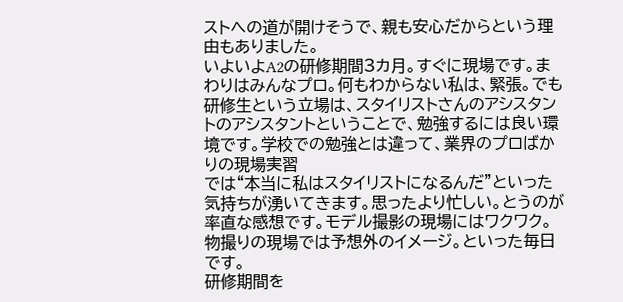ストへの道が開けそうで、親も安心だからという理由もありました。
いよいよA2の研修期間3カ月。すぐに現場です。まわりはみんなプロ。何もわからない私は、緊張。でも研修生という立場は、スタイリストさんのアシスタントのアシスタントということで、勉強するには良い環境です。学校での勉強とは違って、業界のプロばかりの現場実習
では“本当に私はスタイリストになるんだ”といった気持ちが湧いてきます。思ったより忙しい。とうのが率直な感想です。モデル撮影の現場にはワクワク。物撮りの現場では予想外のイメージ。といった毎日です。
研修期間を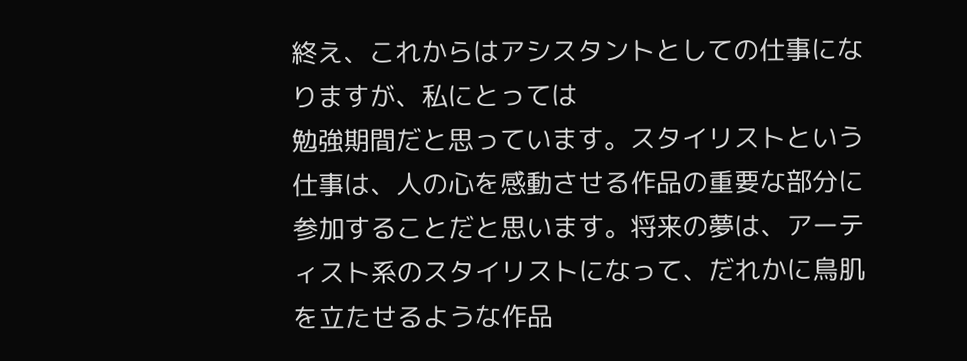終え、これからはアシスタントとしての仕事になりますが、私にとっては
勉強期間だと思っています。スタイリストという仕事は、人の心を感動させる作品の重要な部分に参加することだと思います。将来の夢は、アーティスト系のスタイリストになって、だれかに鳥肌を立たせるような作品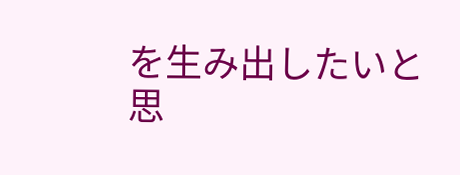を生み出したいと思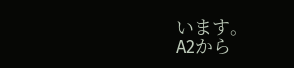います。
A2から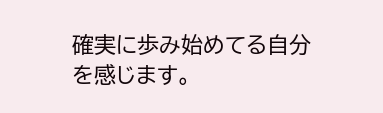確実に歩み始めてる自分を感じます。